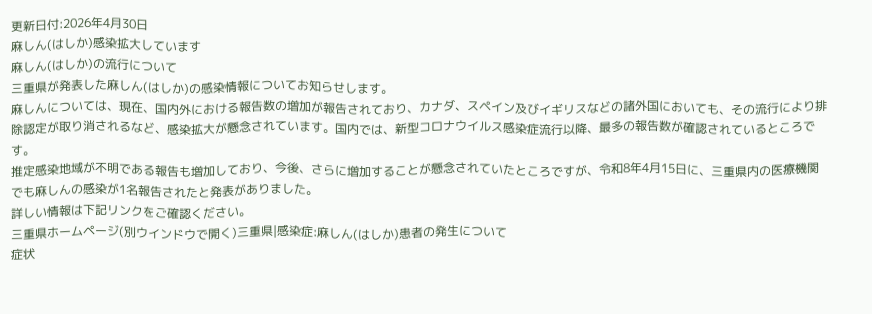更新日付:2026年4月30日
麻しん(はしか)感染拡大しています
麻しん(はしか)の流行について
三重県が発表した麻しん(はしか)の感染情報についてお知らせします。
麻しんについては、現在、国内外における報告数の増加が報告されており、カナダ、スペイン及びイギリスなどの諸外国においても、その流行により排除認定が取り消されるなど、感染拡大が懸念されています。国内では、新型コロナウイルス感染症流行以降、最多の報告数が確認されているところです。
推定感染地域が不明である報告も増加しており、今後、さらに増加することが懸念されていたところですが、令和8年4月15日に、三重県内の医療機関でも麻しんの感染が1名報告されたと発表がありました。
詳しい情報は下記リンクをご確認ください。
三重県ホームページ(別ウインドウで開く)三重県|感染症:麻しん(はしか)患者の発生について
症状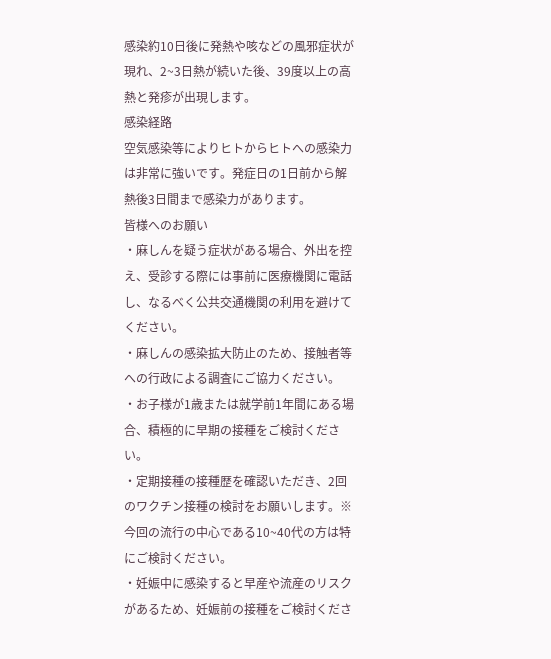感染約10日後に発熱や咳などの風邪症状が現れ、2~3日熱が続いた後、39度以上の高熱と発疹が出現します。
感染経路
空気感染等によりヒトからヒトへの感染力は非常に強いです。発症日の1日前から解熱後3日間まで感染力があります。
皆様へのお願い
・麻しんを疑う症状がある場合、外出を控え、受診する際には事前に医療機関に電話し、なるべく公共交通機関の利用を避けてください。
・麻しんの感染拡大防止のため、接触者等への行政による調査にご協力ください。
・お子様が1歳または就学前1年間にある場合、積極的に早期の接種をご検討ください。
・定期接種の接種歴を確認いただき、2回のワクチン接種の検討をお願いします。※今回の流行の中心である10~40代の方は特にご検討ください。
・妊娠中に感染すると早産や流産のリスクがあるため、妊娠前の接種をご検討くださ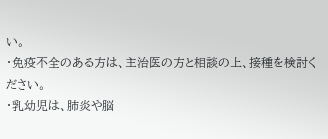い。
・免疫不全のある方は、主治医の方と相談の上、接種を検討ください。
・乳幼児は、肺炎や脳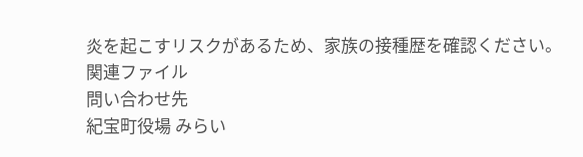炎を起こすリスクがあるため、家族の接種歴を確認ください。
関連ファイル
問い合わせ先
紀宝町役場 みらい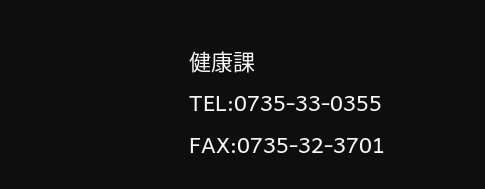健康課
TEL:0735-33-0355
FAX:0735-32-3701